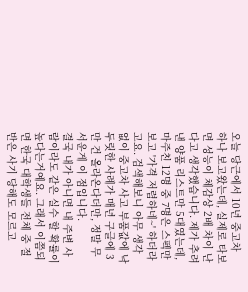오늘 당근에서 10년 중고차 하나 보고왔는데, 실제로 타보면 성능이 체감상 2배 차이 난다고 생각했습니다. 제가 추려낸 양품 리스트만 5대였는데, 마주친 12명 중 7명은 스펙만 보고 '가격 저렴하네~' 하더라고요. 검색해보니 아무 생각 없이 중고차 사고 부품값에 낙두릿한 사례가 매년 구글에 3만 건 올라온다더만, 정말 무서운게 이 점입니다.
결국 내가 아니면 내 주변 사람이라도 같은 실수 할 확률이 높다는거예요. 그래서 이쯤되면 한국 대학생들 전체 중 절반은 사기 당해도 모르고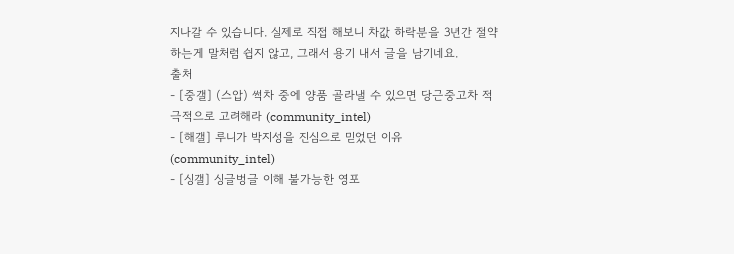지나갈 수 있습니다. 실제로 직접 해보니 차값 하락분을 3년간 절약하는게 말처럼 쉽지 않고, 그래서 용기 내서 글을 남기네요.
출처
- [중갤] (스압) 썩차 중에 양품 골라낼 수 있으면 당근중고차 적극적으로 고려해라 (community_intel)
- [해갤] 루니가 박지성을 진심으로 믿었던 이유 (community_intel)
- [싱갤] 싱글벙글 이해 불가능한 영포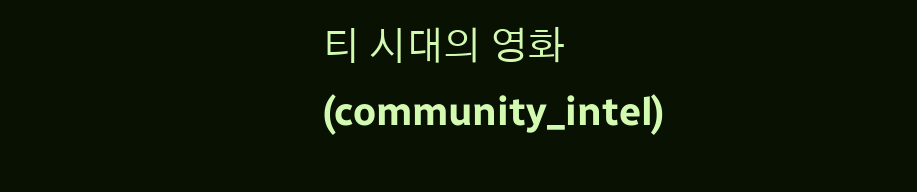티 시대의 영화 (community_intel)